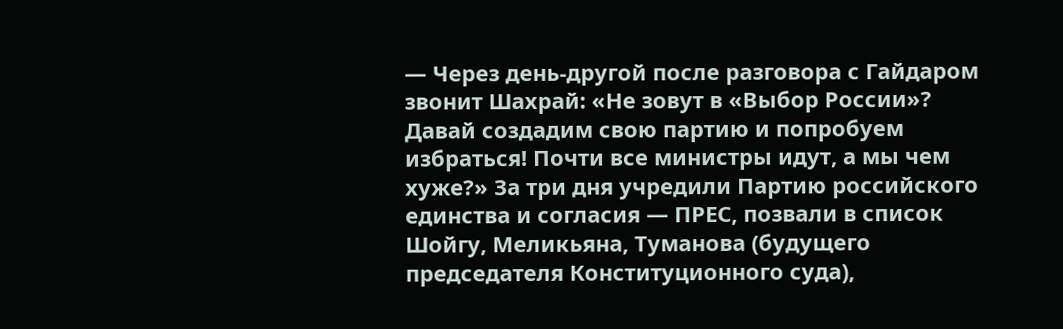— Через день-другой после разговора с Гайдаром звонит Шахрай: «Не зовут в «Выбор России»? Давай создадим свою партию и попробуем избраться! Почти все министры идут, а мы чем хуже?» За три дня учредили Партию российского единства и согласия — ПРЕС, позвали в список Шойгу, Меликьяна, Туманова (будущего председателя Конституционного суда),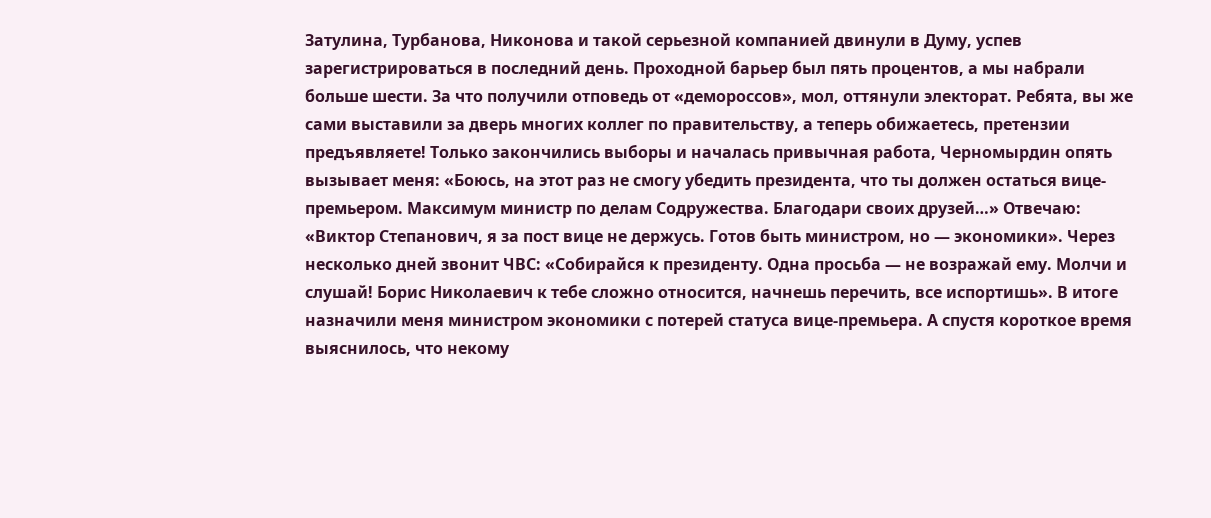Затулина, Турбанова, Никонова и такой серьезной компанией двинули в Думу, успев зарегистрироваться в последний день. Проходной барьер был пять процентов, а мы набрали больше шести. За что получили отповедь от «демороссов», мол, оттянули электорат. Ребята, вы же сами выставили за дверь многих коллег по правительству, а теперь обижаетесь, претензии предъявляете! Только закончились выборы и началась привычная работа, Черномырдин опять вызывает меня: «Боюсь, на этот раз не смогу убедить президента, что ты должен остаться вице-премьером. Максимум министр по делам Содружества. Благодари своих друзей…» Отвечаю: «Виктор Степанович, я за пост вице не держусь. Готов быть министром, но — экономики». Через несколько дней звонит ЧВС: «Собирайся к президенту. Одна просьба — не возражай ему. Молчи и слушай! Борис Николаевич к тебе сложно относится, начнешь перечить, все испортишь». В итоге назначили меня министром экономики с потерей статуса вице-премьера. А спустя короткое время выяснилось, что некому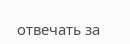отвечать за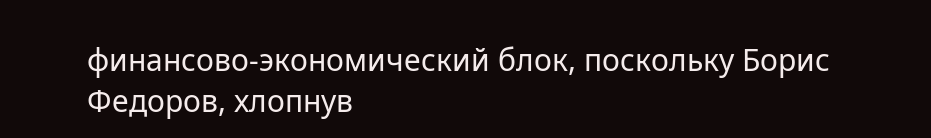финансово-экономический блок, поскольку Борис Федоров, хлопнув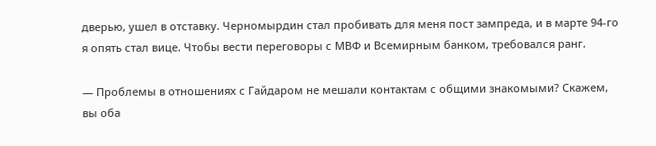дверью, ушел в отставку. Черномырдин стал пробивать для меня пост зампреда, и в марте 94-го я опять стал вице. Чтобы вести переговоры с МВФ и Всемирным банком, требовался ранг.

— Проблемы в отношениях с Гайдаром не мешали контактам с общими знакомыми? Скажем, вы оба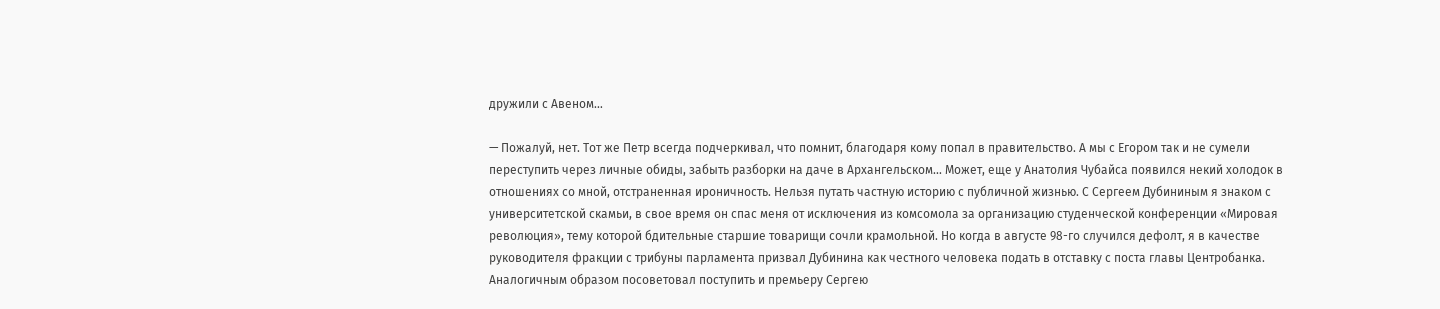дружили с Авеном…

— Пожалуй, нет. Тот же Петр всегда подчеркивал, что помнит, благодаря кому попал в правительство. А мы с Егором так и не сумели переступить через личные обиды, забыть разборки на даче в Архангельском... Может, еще у Анатолия Чубайса появился некий холодок в отношениях со мной, отстраненная ироничность. Нельзя путать частную историю с публичной жизнью. С Сергеем Дубининым я знаком с университетской скамьи, в свое время он спас меня от исключения из комсомола за организацию студенческой конференции «Мировая революция», тему которой бдительные старшие товарищи сочли крамольной. Но когда в августе 98-го случился дефолт, я в качестве руководителя фракции с трибуны парламента призвал Дубинина как честного человека подать в отставку с поста главы Центробанка. Аналогичным образом посоветовал поступить и премьеру Сергею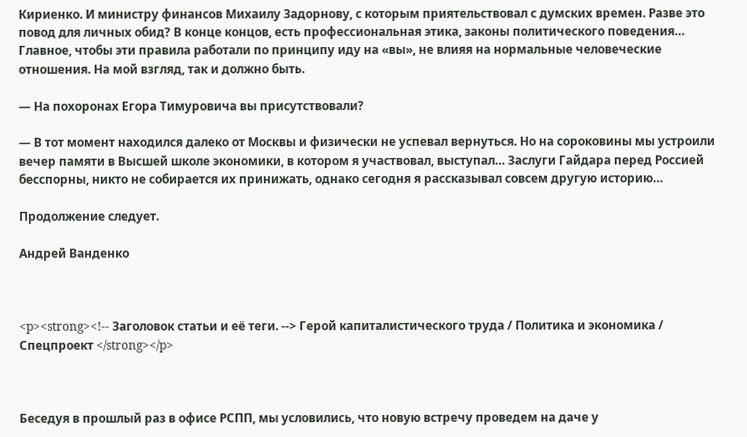Кириенко. И министру финансов Михаилу Задорнову, с которым приятельствовал с думских времен. Разве это повод для личных обид? В конце концов, есть профессиональная этика, законы политического поведения… Главное, чтобы эти правила работали по принципу иду на «вы», не влияя на нормальные человеческие отношения. На мой взгляд, так и должно быть.

— На похоронах Егора Тимуровича вы присутствовали?

— В тот момент находился далеко от Москвы и физически не успевал вернуться. Но на сороковины мы устроили вечер памяти в Высшей школе экономики, в котором я участвовал, выступал… Заслуги Гайдара перед Россией бесспорны, никто не собирается их принижать, однако сегодня я рассказывал совсем другую историю…

Продолжение следует.

Андрей Ванденко



<p><strong><!-- Заголовок статьи и её теги. --> Герой капиталистического труда / Политика и экономика / Спецпроект </strong></p>



Беседуя в прошлый раз в офисе РСПП, мы условились, что новую встречу проведем на даче у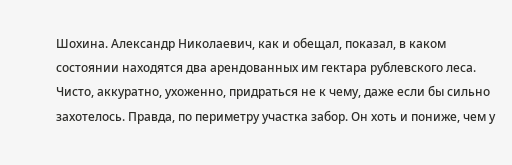Шохина. Александр Николаевич, как и обещал, показал, в каком состоянии находятся два арендованных им гектара рублевского леса. Чисто, аккуратно, ухоженно, придраться не к чему, даже если бы сильно захотелось. Правда, по периметру участка забор. Он хоть и пониже, чем у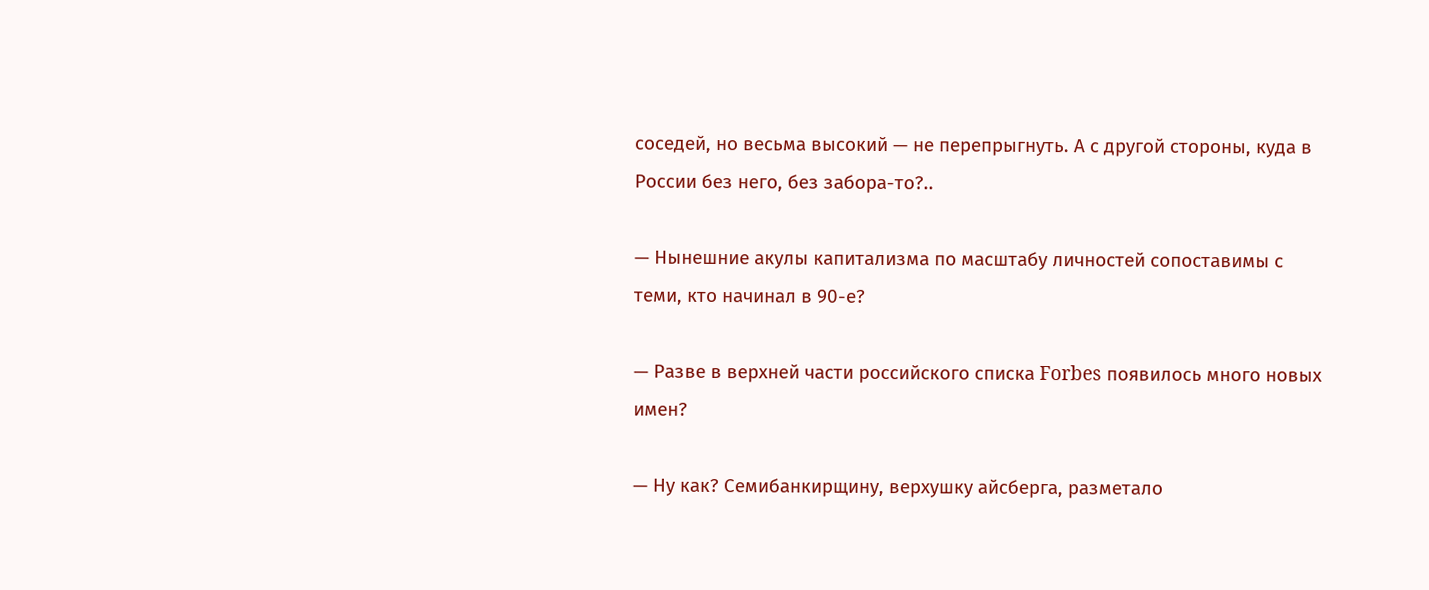соседей, но весьма высокий — не перепрыгнуть. А с другой стороны, куда в России без него, без забора-то?..

— Нынешние акулы капитализма по масштабу личностей сопоставимы с теми, кто начинал в 90-е?

— Разве в верхней части российского списка Forbes появилось много новых имен?

— Ну как? Семибанкирщину, верхушку айсберга, разметало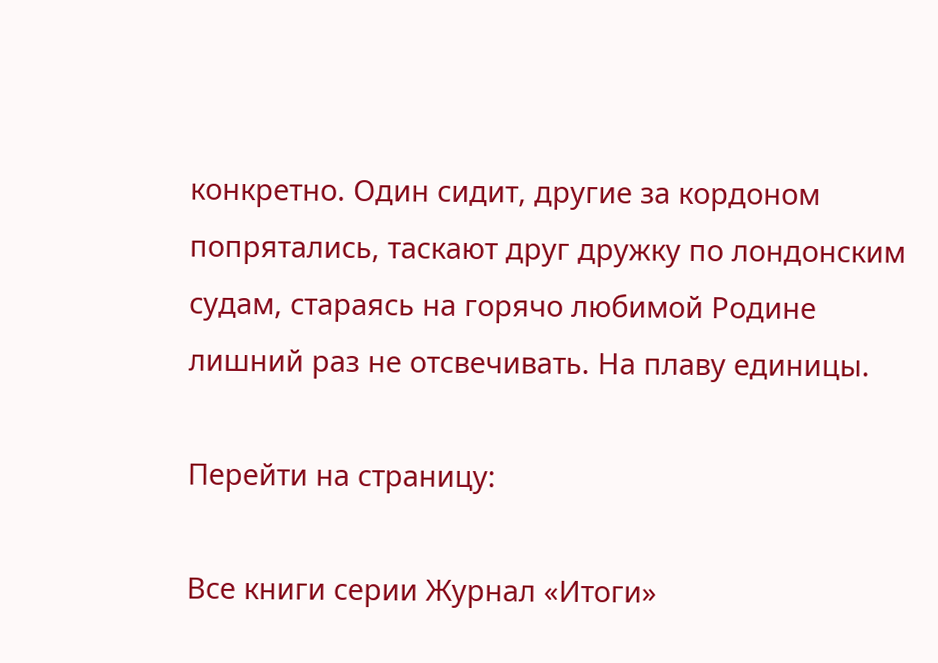конкретно. Один сидит, другие за кордоном попрятались, таскают друг дружку по лондонским судам, стараясь на горячо любимой Родине лишний раз не отсвечивать. На плаву единицы.

Перейти на страницу:

Все книги серии Журнал «Итоги»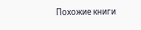Похожие книги